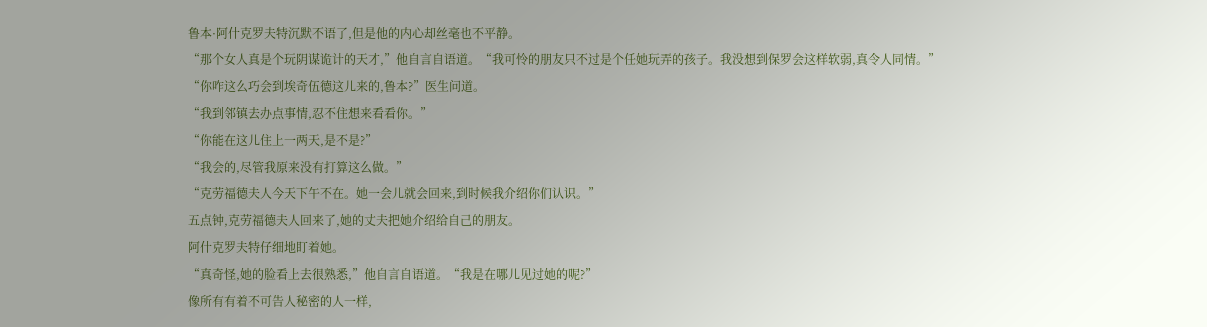鲁本·阿什克罗夫特沉默不语了,但是他的内心却丝毫也不平静。
“那个女人真是个玩阴谋诡计的天才,”他自言自语道。“我可怜的朋友只不过是个任她玩弄的孩子。我没想到保罗会这样软弱,真令人同情。”
“你咋这么巧会到埃奇伍德这儿来的,鲁本?”医生问道。
“我到邻镇去办点事情,忍不住想来看看你。”
“你能在这儿住上一两天,是不是?”
“我会的,尽管我原来没有打算这么做。”
“克劳福德夫人今天下午不在。她一会儿就会回来,到时候我介绍你们认识。”
五点钟,克劳福德夫人回来了,她的丈夫把她介绍给自己的朋友。
阿什克罗夫特仔细地盯着她。
“真奇怪,她的脸看上去很熟悉,”他自言自语道。“我是在哪儿见过她的呢?”
像所有有着不可告人秘密的人一样,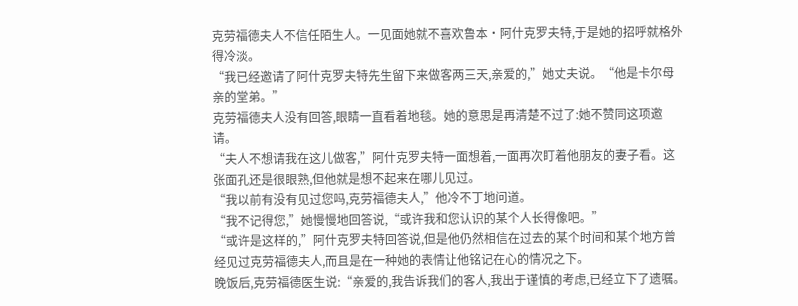克劳福德夫人不信任陌生人。一见面她就不喜欢鲁本·阿什克罗夫特,于是她的招呼就格外得冷淡。
“我已经邀请了阿什克罗夫特先生留下来做客两三天,亲爱的,”她丈夫说。“他是卡尔母亲的堂弟。”
克劳福德夫人没有回答,眼睛一直看着地毯。她的意思是再清楚不过了:她不赞同这项邀请。
“夫人不想请我在这儿做客,”阿什克罗夫特一面想着,一面再次盯着他朋友的妻子看。这张面孔还是很眼熟,但他就是想不起来在哪儿见过。
“我以前有没有见过您吗,克劳福德夫人,”他冷不丁地问道。
“我不记得您,”她慢慢地回答说,“或许我和您认识的某个人长得像吧。”
“或许是这样的,”阿什克罗夫特回答说,但是他仍然相信在过去的某个时间和某个地方曾经见过克劳福德夫人,而且是在一种她的表情让他铭记在心的情况之下。
晚饭后,克劳福德医生说:“亲爱的,我告诉我们的客人,我出于谨慎的考虑,已经立下了遗嘱。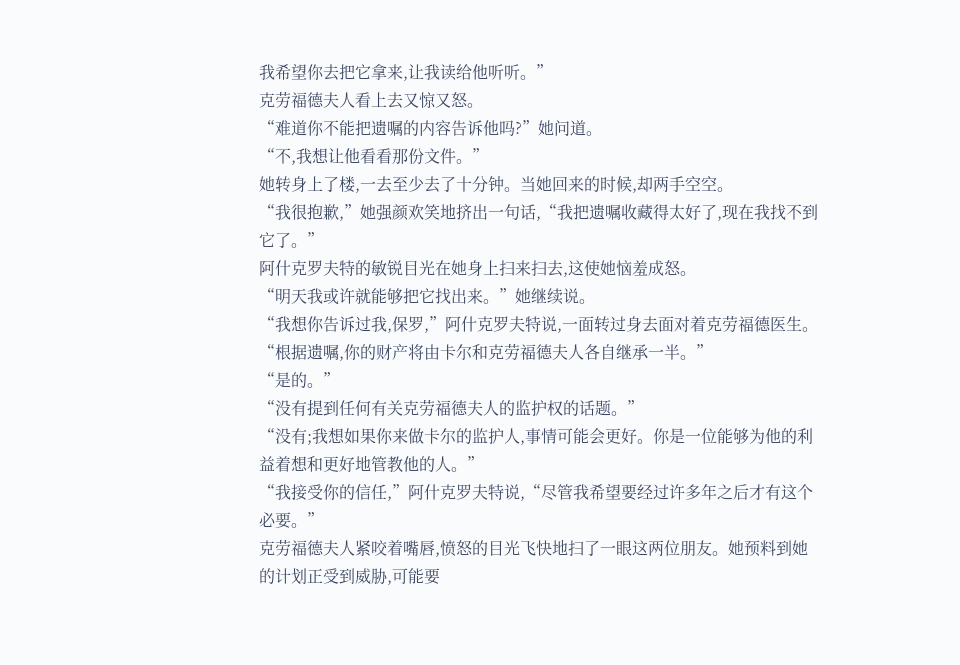我希望你去把它拿来,让我读给他听听。”
克劳福德夫人看上去又惊又怒。
“难道你不能把遗嘱的内容告诉他吗?”她问道。
“不,我想让他看看那份文件。”
她转身上了楼,一去至少去了十分钟。当她回来的时候,却两手空空。
“我很抱歉,”她强颜欢笑地挤出一句话,“我把遗嘱收藏得太好了,现在我找不到它了。”
阿什克罗夫特的敏锐目光在她身上扫来扫去,这使她恼羞成怒。
“明天我或许就能够把它找出来。”她继续说。
“我想你告诉过我,保罗,”阿什克罗夫特说,一面转过身去面对着克劳福德医生。“根据遗嘱,你的财产将由卡尔和克劳福德夫人各自继承一半。”
“是的。”
“没有提到任何有关克劳福德夫人的监护权的话题。”
“没有;我想如果你来做卡尔的监护人,事情可能会更好。你是一位能够为他的利益着想和更好地管教他的人。”
“我接受你的信任,”阿什克罗夫特说,“尽管我希望要经过许多年之后才有这个必要。”
克劳福德夫人紧咬着嘴唇,愤怒的目光飞快地扫了一眼这两位朋友。她预料到她的计划正受到威胁,可能要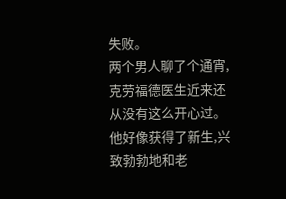失败。
两个男人聊了个通宵,克劳福德医生近来还从没有这么开心过。他好像获得了新生,兴致勃勃地和老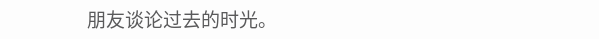朋友谈论过去的时光。